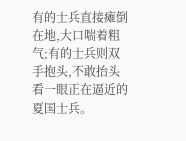有的士兵直接瘫倒在地,大口喘着粗气;有的士兵则双手抱头,不敢抬头看一眼正在逼近的夏国士兵。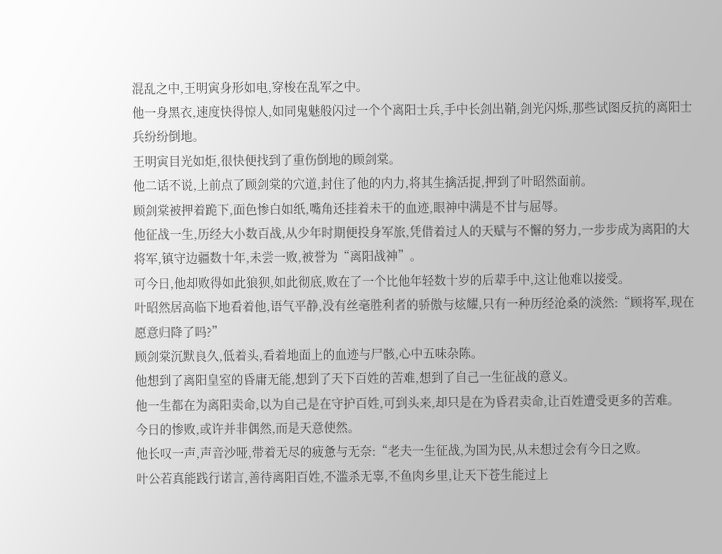混乱之中,王明寅身形如电,穿梭在乱军之中。
他一身黑衣,速度快得惊人,如同鬼魅般闪过一个个离阳士兵,手中长剑出鞘,剑光闪烁,那些试图反抗的离阳士兵纷纷倒地。
王明寅目光如炬,很快便找到了重伤倒地的顾剑棠。
他二话不说,上前点了顾剑棠的穴道,封住了他的内力,将其生擒活捉,押到了叶昭然面前。
顾剑棠被押着跪下,面色惨白如纸,嘴角还挂着未干的血迹,眼神中满是不甘与屈辱。
他征战一生,历经大小数百战,从少年时期便投身军旅,凭借着过人的天赋与不懈的努力,一步步成为离阳的大将军,镇守边疆数十年,未尝一败,被誉为“离阳战神”。
可今日,他却败得如此狼狈,如此彻底,败在了一个比他年轻数十岁的后辈手中,这让他难以接受。
叶昭然居高临下地看着他,语气平静,没有丝毫胜利者的骄傲与炫耀,只有一种历经沧桑的淡然:“顾将军,现在愿意归降了吗?”
顾剑棠沉默良久,低着头,看着地面上的血迹与尸骸,心中五味杂陈。
他想到了离阳皇室的昏庸无能,想到了天下百姓的苦难,想到了自己一生征战的意义。
他一生都在为离阳卖命,以为自己是在守护百姓,可到头来,却只是在为昏君卖命,让百姓遭受更多的苦难。
今日的惨败,或许并非偶然,而是天意使然。
他长叹一声,声音沙哑,带着无尽的疲惫与无奈:“老夫一生征战,为国为民,从未想过会有今日之败。
叶公若真能践行诺言,善待离阳百姓,不滥杀无辜,不鱼肉乡里,让天下苍生能过上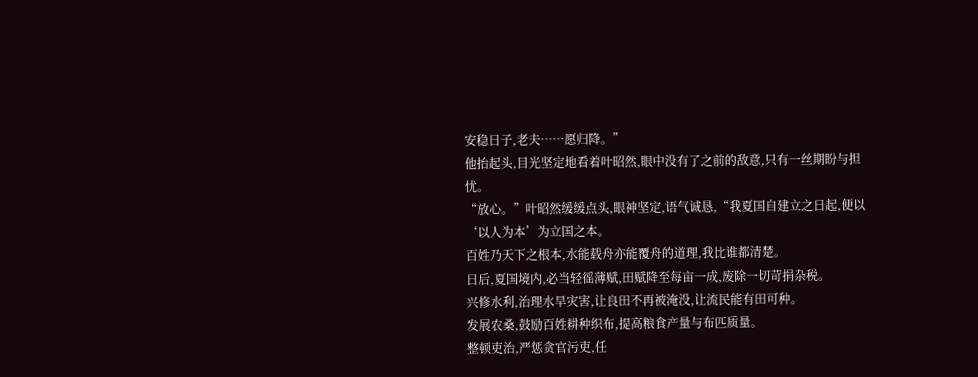安稳日子,老夫……愿归降。”
他抬起头,目光坚定地看着叶昭然,眼中没有了之前的敌意,只有一丝期盼与担忧。
“放心。”叶昭然缓缓点头,眼神坚定,语气诚恳,“我夏国自建立之日起,便以‘以人为本’为立国之本。
百姓乃天下之根本,水能载舟亦能覆舟的道理,我比谁都清楚。
日后,夏国境内,必当轻徭薄赋,田赋降至每亩一成,废除一切苛捐杂税。
兴修水利,治理水旱灾害,让良田不再被淹没,让流民能有田可种。
发展农桑,鼓励百姓耕种织布,提高粮食产量与布匹质量。
整顿吏治,严惩贪官污吏,任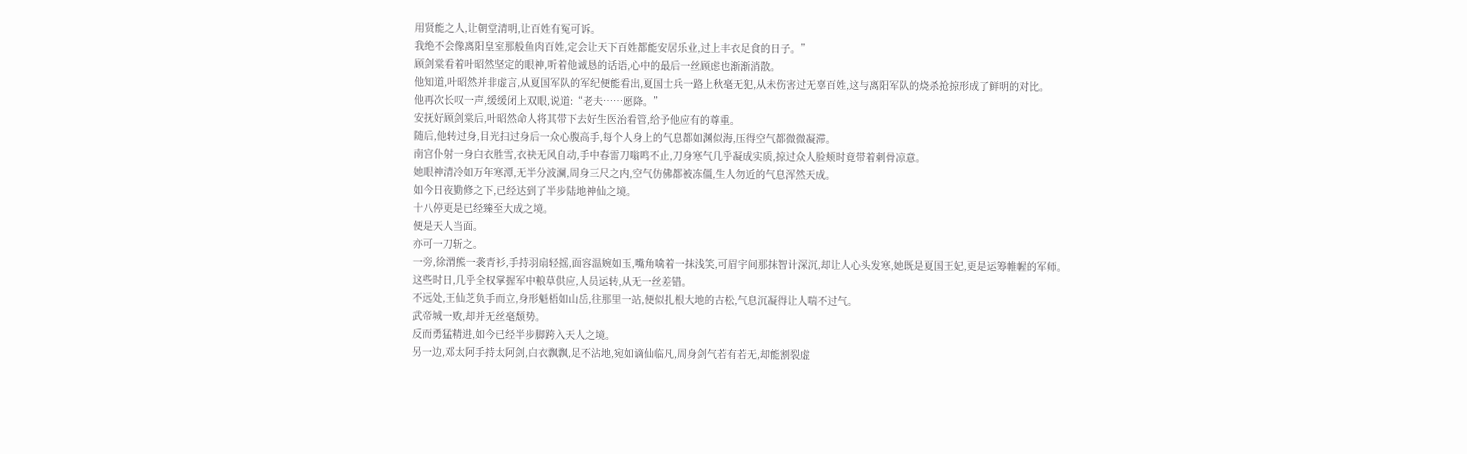用贤能之人,让朝堂清明,让百姓有冤可诉。
我绝不会像离阳皇室那般鱼肉百姓,定会让天下百姓都能安居乐业,过上丰衣足食的日子。”
顾剑棠看着叶昭然坚定的眼神,听着他诚恳的话语,心中的最后一丝顾虑也渐渐消散。
他知道,叶昭然并非虚言,从夏国军队的军纪便能看出,夏国士兵一路上秋毫无犯,从未伤害过无辜百姓,这与离阳军队的烧杀抢掠形成了鲜明的对比。
他再次长叹一声,缓缓闭上双眼,说道:“老夫……愿降。”
安抚好顾剑棠后,叶昭然命人将其带下去好生医治看管,给予他应有的尊重。
随后,他转过身,目光扫过身后一众心腹高手,每个人身上的气息都如渊似海,压得空气都微微凝滞。
南宫仆射一身白衣胜雪,衣袂无风自动,手中春雷刀嗡鸣不止,刀身寒气几乎凝成实质,掠过众人脸颊时竟带着刺骨凉意。
她眼神清冷如万年寒潭,无半分波澜,周身三尺之内,空气仿佛都被冻僵,生人勿近的气息浑然天成。
如今日夜勤修之下,已经达到了半步陆地神仙之境。
十八停更是已经臻至大成之境。
便是天人当面。
亦可一刀斩之。
一旁,徐渭熊一袭青衫,手持羽扇轻摇,面容温婉如玉,嘴角噙着一抹浅笑,可眉宇间那抹智计深沉,却让人心头发寒,她既是夏国王妃,更是运筹帷幄的军师。
这些时日,几乎全权掌握军中粮草供应,人员运转,从无一丝差错。
不远处,王仙芝负手而立,身形魁梧如山岳,往那里一站,便似扎根大地的古松,气息沉凝得让人喘不过气。
武帝城一败,却并无丝毫颓势。
反而勇猛精进,如今已经半步脚跨入天人之境。
另一边,邓太阿手持太阿剑,白衣飘飘,足不沾地,宛如谪仙临凡,周身剑气若有若无,却能割裂虚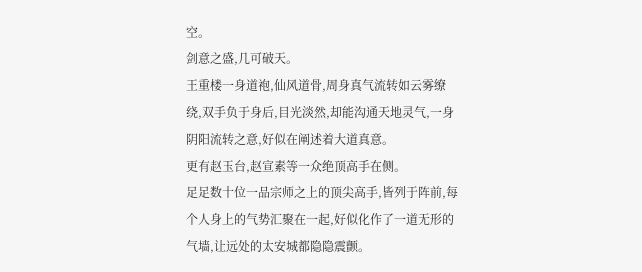空。
剑意之盛,几可破天。
王重楼一身道袍,仙风道骨,周身真气流转如云雾缭绕,双手负于身后,目光淡然,却能沟通天地灵气,一身阴阳流转之意,好似在阐述着大道真意。
更有赵玉台,赵宣素等一众绝顶高手在侧。
足足数十位一品宗师之上的顶尖高手,皆列于阵前,每个人身上的气势汇聚在一起,好似化作了一道无形的气墙,让远处的太安城都隐隐震颤。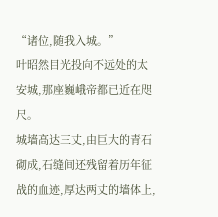“诸位,随我入城。”
叶昭然目光投向不远处的太安城,那座巍峨帝都已近在咫尺。
城墙高达三丈,由巨大的青石砌成,石缝间还残留着历年征战的血迹,厚达两丈的墙体上,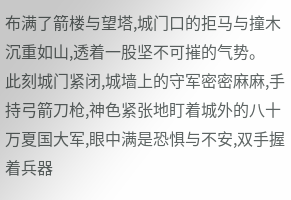布满了箭楼与望塔,城门口的拒马与撞木沉重如山,透着一股坚不可摧的气势。
此刻城门紧闭,城墙上的守军密密麻麻,手持弓箭刀枪,神色紧张地盯着城外的八十万夏国大军,眼中满是恐惧与不安,双手握着兵器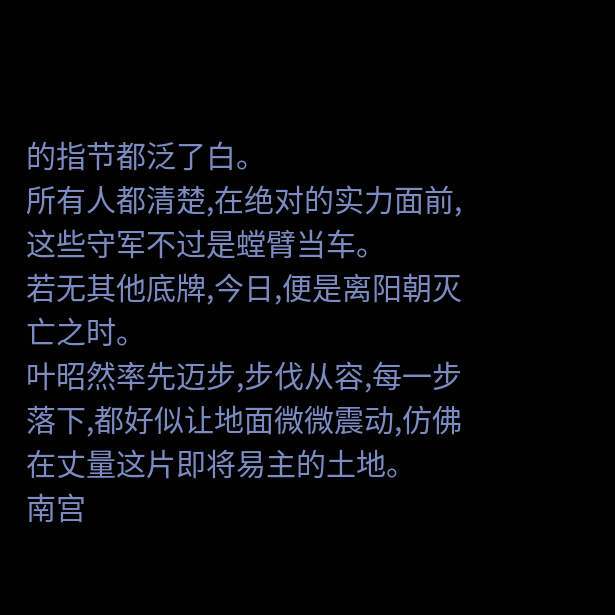的指节都泛了白。
所有人都清楚,在绝对的实力面前,这些守军不过是螳臂当车。
若无其他底牌,今日,便是离阳朝灭亡之时。
叶昭然率先迈步,步伐从容,每一步落下,都好似让地面微微震动,仿佛在丈量这片即将易主的土地。
南宫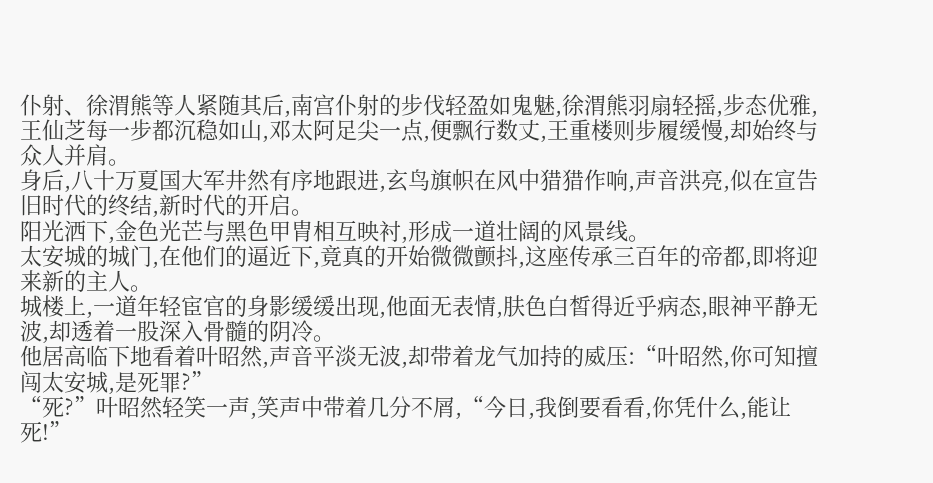仆射、徐渭熊等人紧随其后,南宫仆射的步伐轻盈如鬼魅,徐渭熊羽扇轻摇,步态优雅,王仙芝每一步都沉稳如山,邓太阿足尖一点,便飘行数丈,王重楼则步履缓慢,却始终与众人并肩。
身后,八十万夏国大军井然有序地跟进,玄鸟旗帜在风中猎猎作响,声音洪亮,似在宣告旧时代的终结,新时代的开启。
阳光洒下,金色光芒与黑色甲胄相互映衬,形成一道壮阔的风景线。
太安城的城门,在他们的逼近下,竟真的开始微微颤抖,这座传承三百年的帝都,即将迎来新的主人。
城楼上,一道年轻宦官的身影缓缓出现,他面无表情,肤色白皙得近乎病态,眼神平静无波,却透着一股深入骨髓的阴冷。
他居高临下地看着叶昭然,声音平淡无波,却带着龙气加持的威压:“叶昭然,你可知擅闯太安城,是死罪?”
“死?”叶昭然轻笑一声,笑声中带着几分不屑,“今日,我倒要看看,你凭什么,能让死!”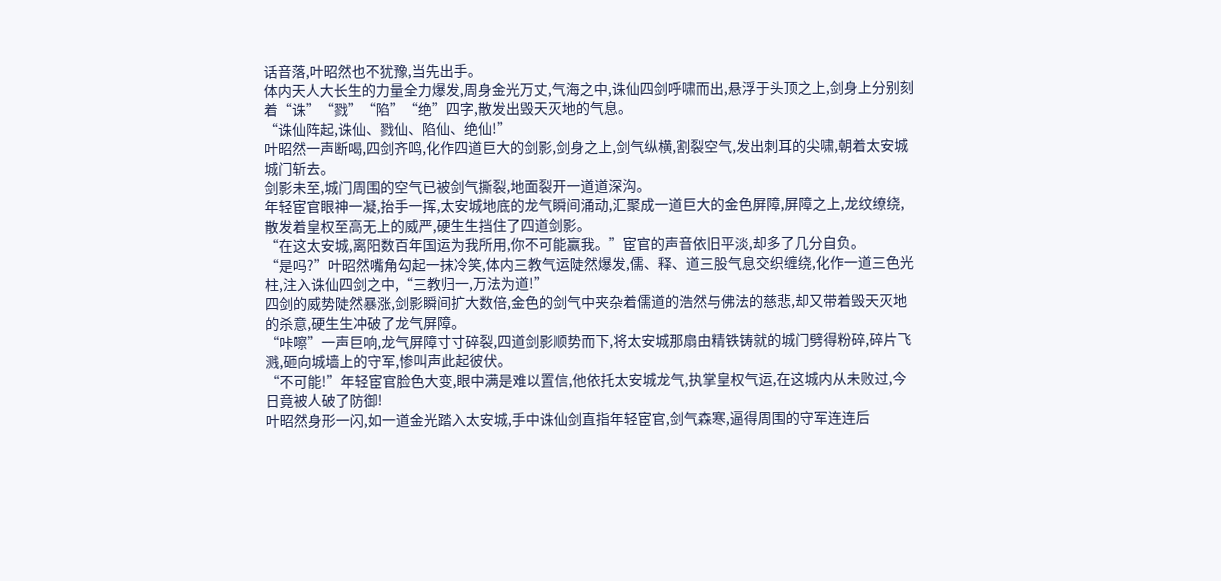话音落,叶昭然也不犹豫,当先出手。
体内天人大长生的力量全力爆发,周身金光万丈,气海之中,诛仙四剑呼啸而出,悬浮于头顶之上,剑身上分别刻着“诛”“戮”“陷”“绝”四字,散发出毁天灭地的气息。
“诛仙阵起,诛仙、戮仙、陷仙、绝仙!”
叶昭然一声断喝,四剑齐鸣,化作四道巨大的剑影,剑身之上,剑气纵横,割裂空气,发出刺耳的尖啸,朝着太安城城门斩去。
剑影未至,城门周围的空气已被剑气撕裂,地面裂开一道道深沟。
年轻宦官眼神一凝,抬手一挥,太安城地底的龙气瞬间涌动,汇聚成一道巨大的金色屏障,屏障之上,龙纹缭绕,散发着皇权至高无上的威严,硬生生挡住了四道剑影。
“在这太安城,离阳数百年国运为我所用,你不可能赢我。”宦官的声音依旧平淡,却多了几分自负。
“是吗?”叶昭然嘴角勾起一抹冷笑,体内三教气运陡然爆发,儒、释、道三股气息交织缠绕,化作一道三色光柱,注入诛仙四剑之中,“三教归一,万法为道!”
四剑的威势陡然暴涨,剑影瞬间扩大数倍,金色的剑气中夹杂着儒道的浩然与佛法的慈悲,却又带着毁天灭地的杀意,硬生生冲破了龙气屏障。
“咔嚓”一声巨响,龙气屏障寸寸碎裂,四道剑影顺势而下,将太安城那扇由精铁铸就的城门劈得粉碎,碎片飞溅,砸向城墙上的守军,惨叫声此起彼伏。
“不可能!”年轻宦官脸色大变,眼中满是难以置信,他依托太安城龙气,执掌皇权气运,在这城内从未败过,今日竟被人破了防御!
叶昭然身形一闪,如一道金光踏入太安城,手中诛仙剑直指年轻宦官,剑气森寒,逼得周围的守军连连后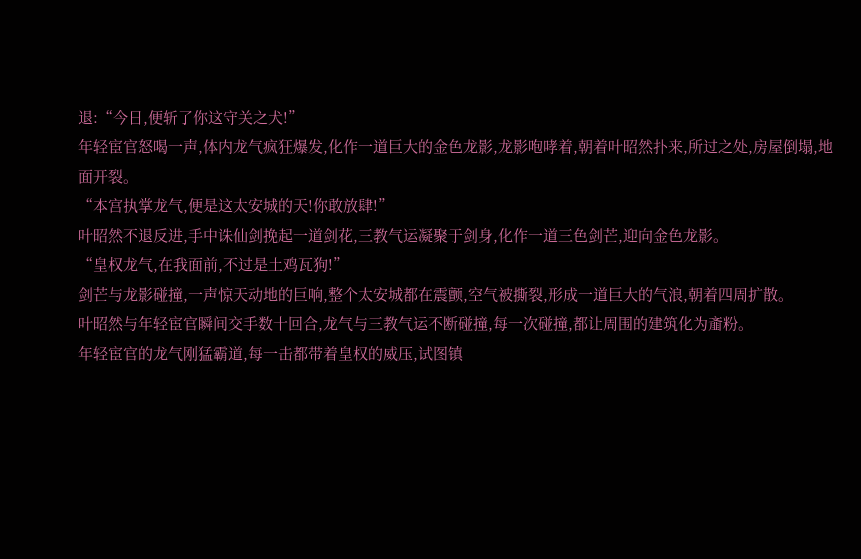退:“今日,便斩了你这守关之犬!”
年轻宦官怒喝一声,体内龙气疯狂爆发,化作一道巨大的金色龙影,龙影咆哮着,朝着叶昭然扑来,所过之处,房屋倒塌,地面开裂。
“本宫执掌龙气,便是这太安城的天!你敢放肆!”
叶昭然不退反进,手中诛仙剑挽起一道剑花,三教气运凝聚于剑身,化作一道三色剑芒,迎向金色龙影。
“皇权龙气,在我面前,不过是土鸡瓦狗!”
剑芒与龙影碰撞,一声惊天动地的巨响,整个太安城都在震颤,空气被撕裂,形成一道巨大的气浪,朝着四周扩散。
叶昭然与年轻宦官瞬间交手数十回合,龙气与三教气运不断碰撞,每一次碰撞,都让周围的建筑化为齑粉。
年轻宦官的龙气刚猛霸道,每一击都带着皇权的威压,试图镇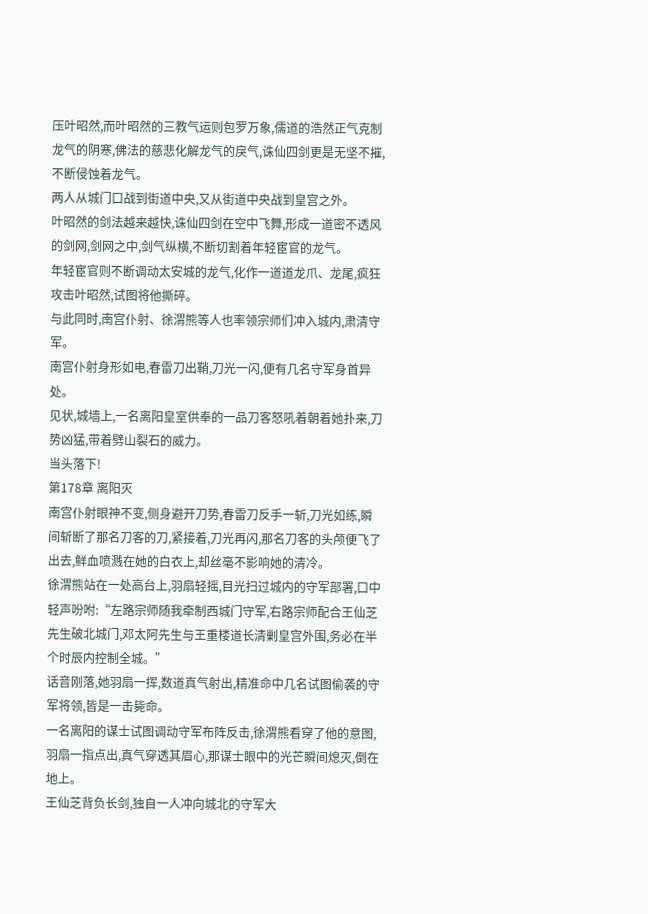压叶昭然,而叶昭然的三教气运则包罗万象,儒道的浩然正气克制龙气的阴寒,佛法的慈悲化解龙气的戾气,诛仙四剑更是无坚不摧,不断侵蚀着龙气。
两人从城门口战到街道中央,又从街道中央战到皇宫之外。
叶昭然的剑法越来越快,诛仙四剑在空中飞舞,形成一道密不透风的剑网,剑网之中,剑气纵横,不断切割着年轻宦官的龙气。
年轻宦官则不断调动太安城的龙气,化作一道道龙爪、龙尾,疯狂攻击叶昭然,试图将他撕碎。
与此同时,南宫仆射、徐渭熊等人也率领宗师们冲入城内,肃清守军。
南宫仆射身形如电,春雷刀出鞘,刀光一闪,便有几名守军身首异处。
见状,城墙上,一名离阳皇室供奉的一品刀客怒吼着朝着她扑来,刀势凶猛,带着劈山裂石的威力。
当头落下!
第178章 离阳灭
南宫仆射眼神不变,侧身避开刀势,春雷刀反手一斩,刀光如练,瞬间斩断了那名刀客的刀,紧接着,刀光再闪,那名刀客的头颅便飞了出去,鲜血喷溅在她的白衣上,却丝毫不影响她的清冷。
徐渭熊站在一处高台上,羽扇轻摇,目光扫过城内的守军部署,口中轻声吩咐:“左路宗师随我牵制西城门守军,右路宗师配合王仙芝先生破北城门,邓太阿先生与王重楼道长清剿皇宫外围,务必在半个时辰内控制全城。”
话音刚落,她羽扇一挥,数道真气射出,精准命中几名试图偷袭的守军将领,皆是一击毙命。
一名离阳的谋士试图调动守军布阵反击,徐渭熊看穿了他的意图,羽扇一指点出,真气穿透其眉心,那谋士眼中的光芒瞬间熄灭,倒在地上。
王仙芝背负长剑,独自一人冲向城北的守军大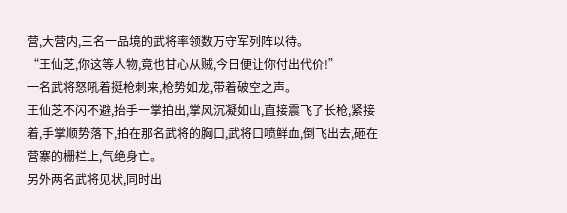营,大营内,三名一品境的武将率领数万守军列阵以待。
“王仙芝,你这等人物,竟也甘心从贼,今日便让你付出代价!”
一名武将怒吼着挺枪刺来,枪势如龙,带着破空之声。
王仙芝不闪不避,抬手一掌拍出,掌风沉凝如山,直接震飞了长枪,紧接着,手掌顺势落下,拍在那名武将的胸口,武将口喷鲜血,倒飞出去,砸在营寨的栅栏上,气绝身亡。
另外两名武将见状,同时出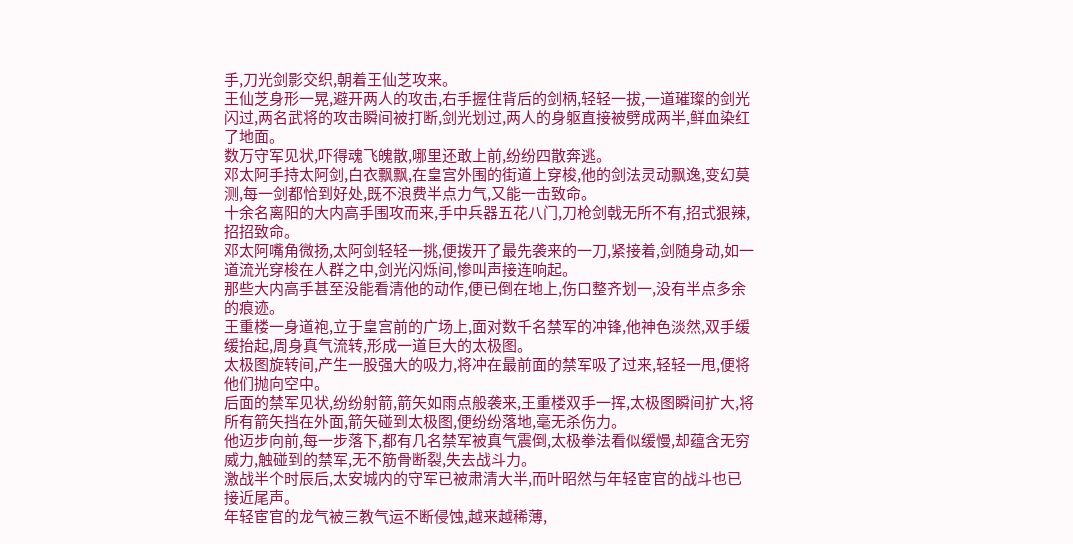手,刀光剑影交织,朝着王仙芝攻来。
王仙芝身形一晃,避开两人的攻击,右手握住背后的剑柄,轻轻一拔,一道璀璨的剑光闪过,两名武将的攻击瞬间被打断,剑光划过,两人的身躯直接被劈成两半,鲜血染红了地面。
数万守军见状,吓得魂飞魄散,哪里还敢上前,纷纷四散奔逃。
邓太阿手持太阿剑,白衣飘飘,在皇宫外围的街道上穿梭,他的剑法灵动飘逸,变幻莫测,每一剑都恰到好处,既不浪费半点力气,又能一击致命。
十余名离阳的大内高手围攻而来,手中兵器五花八门,刀枪剑戟无所不有,招式狠辣,招招致命。
邓太阿嘴角微扬,太阿剑轻轻一挑,便拨开了最先袭来的一刀,紧接着,剑随身动,如一道流光穿梭在人群之中,剑光闪烁间,惨叫声接连响起。
那些大内高手甚至没能看清他的动作,便已倒在地上,伤口整齐划一,没有半点多余的痕迹。
王重楼一身道袍,立于皇宫前的广场上,面对数千名禁军的冲锋,他神色淡然,双手缓缓抬起,周身真气流转,形成一道巨大的太极图。
太极图旋转间,产生一股强大的吸力,将冲在最前面的禁军吸了过来,轻轻一甩,便将他们抛向空中。
后面的禁军见状,纷纷射箭,箭矢如雨点般袭来,王重楼双手一挥,太极图瞬间扩大,将所有箭矢挡在外面,箭矢碰到太极图,便纷纷落地,毫无杀伤力。
他迈步向前,每一步落下,都有几名禁军被真气震倒,太极拳法看似缓慢,却蕴含无穷威力,触碰到的禁军,无不筋骨断裂,失去战斗力。
激战半个时辰后,太安城内的守军已被肃清大半,而叶昭然与年轻宦官的战斗也已接近尾声。
年轻宦官的龙气被三教气运不断侵蚀,越来越稀薄,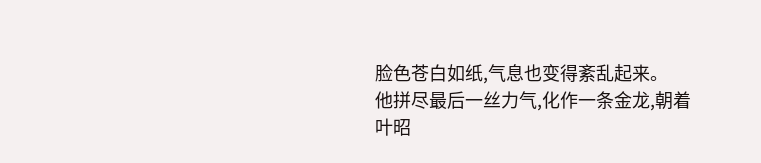脸色苍白如纸,气息也变得紊乱起来。
他拼尽最后一丝力气,化作一条金龙,朝着叶昭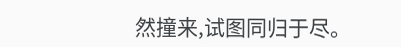然撞来,试图同归于尽。